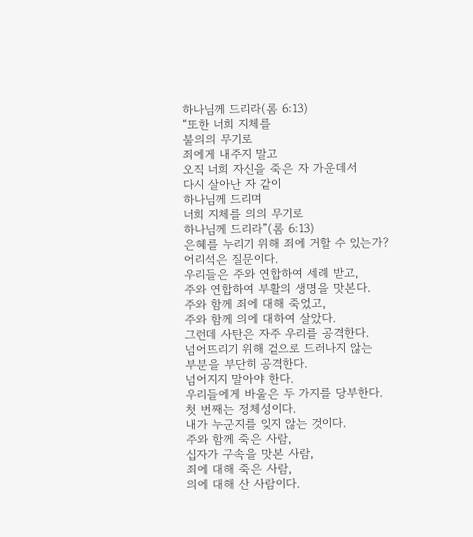하나님께 드리라(롬 6:13)
“또한 너희 지체를
불의의 무기로
죄에게 내주지 말고
오직 너희 자신을 죽은 자 가운데서
다시 살아난 자 같이
하나님께 드리며
너희 지체를 의의 무기로
하나님께 드리라”(롬 6:13)
은혜를 누리기 위해 죄에 거할 수 있는가?
어리석은 질문이다.
우리들은 주와 연합하여 세례 받고,
주와 연합하여 부활의 생명을 맛본다.
주와 함께 죄에 대해 죽었고,
주와 함께 의에 대하여 살았다.
그런데 사탄은 자주 우리를 공격한다.
넘어뜨리기 위해 겉으로 드러나지 않는
부분을 부단히 공격한다.
넘어지지 말아야 한다.
우리들에게 바울은 두 가지를 당부한다.
첫 번째는 정체성이다.
내가 누군지를 잊지 않는 것이다.
주와 함께 죽은 사람,
십자가 구속을 맛본 사람,
죄에 대해 죽은 사람,
의에 대해 산 사람이다.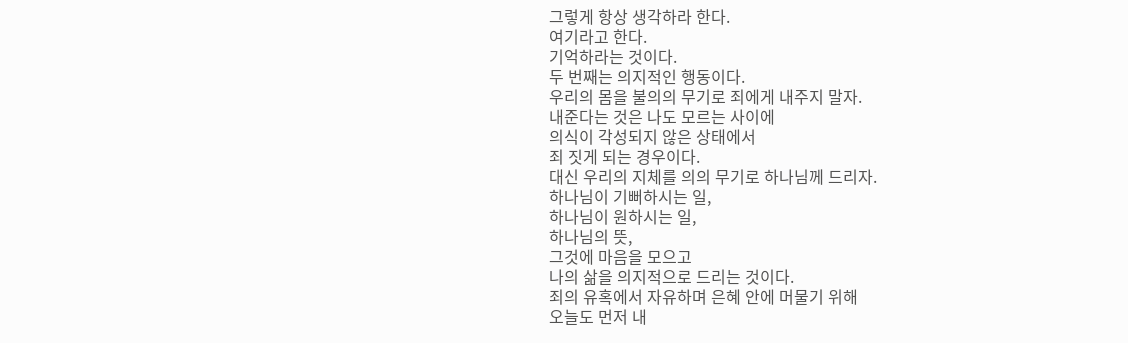그렇게 항상 생각하라 한다.
여기라고 한다.
기억하라는 것이다.
두 번째는 의지적인 행동이다.
우리의 몸을 불의의 무기로 죄에게 내주지 말자.
내준다는 것은 나도 모르는 사이에
의식이 각성되지 않은 상태에서
죄 짓게 되는 경우이다.
대신 우리의 지체를 의의 무기로 하나님께 드리자.
하나님이 기뻐하시는 일,
하나님이 원하시는 일,
하나님의 뜻,
그것에 마음을 모으고
나의 삶을 의지적으로 드리는 것이다.
죄의 유혹에서 자유하며 은혜 안에 머물기 위해
오늘도 먼저 내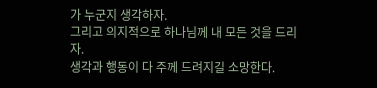가 누군지 생각하자.
그리고 의지적으로 하나님께 내 모든 것을 드리자.
생각과 행동이 다 주께 드려지길 소망한다.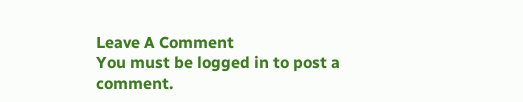Leave A Comment
You must be logged in to post a comment.